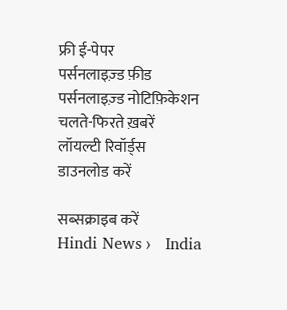फ्री ई-पेपर
पर्सनलाइज़्ड फ़ीड
पर्सनलाइज़्ड नोटिफ़िकेशन
चलते-फिरते ख़बरें
लॉयल्टी रिवॉर्ड्स
डाउनलोड करें

सब्सक्राइब करें
Hindi News ›   India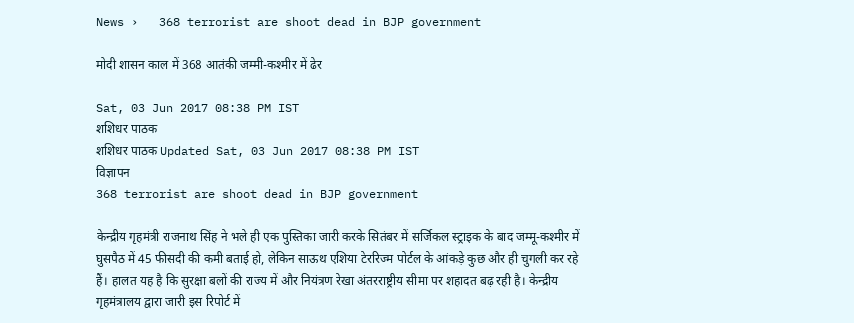News ›   368 terrorist are shoot dead in BJP government

मोदी शासन काल में 368 आतंकी जम्मी-कश्मीर में ढेर

Sat, 03 Jun 2017 08:38 PM IST
शशिधर पाठक
शशिधर पाठक Updated Sat, 03 Jun 2017 08:38 PM IST
विज्ञापन
368 terrorist are shoot dead in BJP government

केन्द्रीय गृहमंत्री राजनाथ सिंह ने भले ही एक पुस्तिका जारी करके सितंबर में सर्जिकल स्ट्राइक के बाद जम्मू-कश्मीर में घुसपैठ में 45 फीसदी की कमी बताई हो, लेकिन साऊथ एशिया टेररिज्म पोर्टल के आंकड़े कुछ और ही चुगली कर रहे हैं। हालत यह है कि सुरक्षा बलों की राज्य में और नियंत्रण रेखा अंतरराष्ट्रीय सीमा पर शहादत बढ़ रही है। केन्द्रीय गृहमंत्रालय द्वारा जारी इस रिपोर्ट में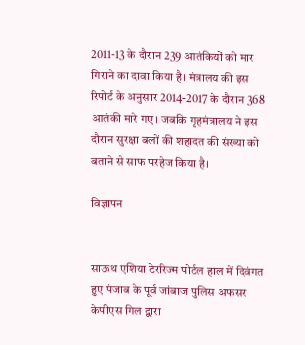2011-13 के दौरान 239 आतंकियों को मार गिराने का दावा किया है। मंत्रालय की इस रिपोर्ट के अनुसार 2014-2017 के दौरान 368 आतंकी मारे गए। जबकि गृहमंत्रालय ने इस दौरान सुरक्षा बलों की शहादत की संख्या को बताने से साफ परहेज किया है।

विज्ञापन


साऊथ एशिया टेररिज्म पोर्टल हाल में दिवंगत हुए पंजाब के पूर्व जांबाज पुलिस अफसर केपीएस गिल द्वारा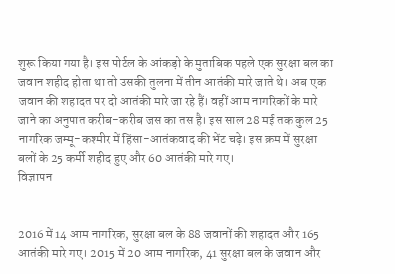शुरू किया गया है। इस पोर्टल के आंकड़ो के मुताबिक पहले एक सुरक्षा बल का जवान शहीद होता था तो उसकी तुलना में तीन आतंकी मारे जाते थे। अब एक जवान की शहादत पर दो आतंकी मारे जा रहे हैं। वहीं आम नागरिकों के मारे जाने का अनुपात करीब-करीब जस का तस है। इस साल 28 मई तक कुल 25 नागरिक जम्मू-कश्मीर में हिंसा-आतंकवाद की भेंट चढ़े। इस क्रम में सुरक्षा बलों के 25 कर्मी शहीद हुए और 60 आतंकी मारे गए।
विज्ञापन


2016 में 14 आम नागरिक, सुरक्षा बल के 88 जवानों की शहादत और 165 आतंकी मारे गए। 2015 में 20 आम नागरिक, 41 सुरक्षा बल के जवान और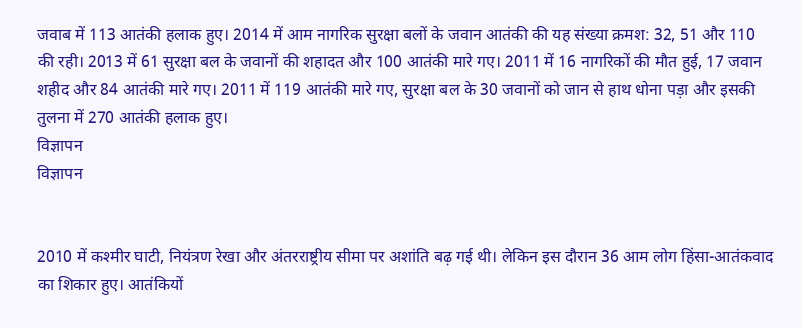जवाब में 113 आतंकी हलाक हुए। 2014 में आम नागरिक सुरक्षा बलों के जवान आतंकी की यह संख्या क्रमश: 32, 51 और 110 की रही। 2013 में 61 सुरक्षा बल के जवानों की शहादत और 100 आतंकी मारे गए। 2011 में 16 नागरिकों की मौत हुई, 17 जवान शहीद और 84 आतंकी मारे गए। 2011 में 119 आतंकी मारे गए, सुरक्षा बल के 30 जवानों को जान से हाथ धोना पड़ा और इसकी तुलना में 270 आतंकी हलाक हुए।
विज्ञापन
विज्ञापन


2010 में कश्मीर घाटी, नियंत्रण रेखा और अंतरराष्ट्रीय सीमा पर अशांति बढ़ गई थी। लेकिन इस दौरान 36 आम लोग हिंसा-आतंकवाद का शिकार हुए। आतंकियों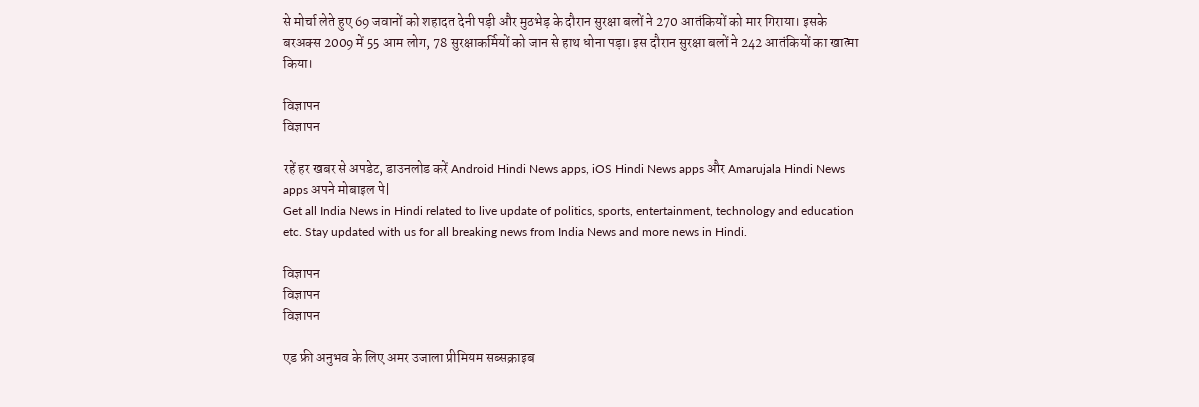से मोर्चा लेते हुए 69 जवानों को शहादत देनी पड़ी और मुठभेड़ के दौरान सुरक्षा बलों ने 270 आतंकियों को मार गिराया। इसके बरअक्स 2009 में 55 आम लोग, 78 सुरक्षाकर्मियों को जान से हाथ धोना पड़ा। इस दौरान सुरक्षा बलों ने 242 आतंकियों का खात्मा किया।

विज्ञापन
विज्ञापन

रहें हर खबर से अपडेट, डाउनलोड करें Android Hindi News apps, iOS Hindi News apps और Amarujala Hindi News apps अपने मोबाइल पे|
Get all India News in Hindi related to live update of politics, sports, entertainment, technology and education etc. Stay updated with us for all breaking news from India News and more news in Hindi.

विज्ञापन
विज्ञापन
विज्ञापन

एड फ्री अनुभव के लिए अमर उजाला प्रीमियम सब्सक्राइब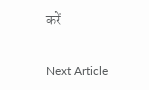करें

Next Article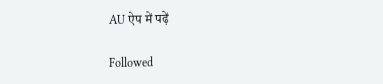AU ऐप में पढ़ें

Followed